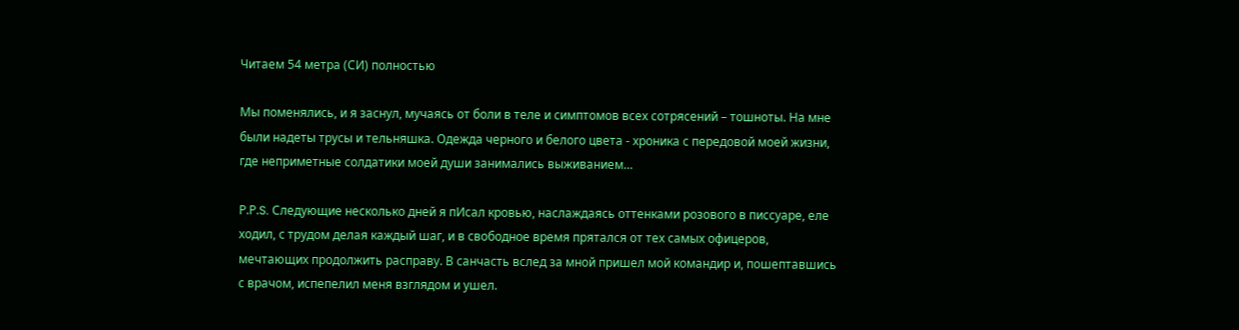Читаем 54 метра (СИ) полностью

Мы поменялись, и я заснул, мучаясь от боли в теле и симптомов всех сотрясений – тошноты. На мне были надеты трусы и тельняшка. Одежда черного и белого цвета - хроника с передовой моей жизни, где неприметные солдатики моей души занимались выживанием…

Р.Р.S. Следующие несколько дней я пИсал кровью, наслаждаясь оттенками розового в писсуаре, еле ходил, с трудом делая каждый шаг, и в свободное время прятался от тех самых офицеров, мечтающих продолжить расправу. В санчасть вслед за мной пришел мой командир и, пошептавшись с врачом, испепелил меня взглядом и ушел.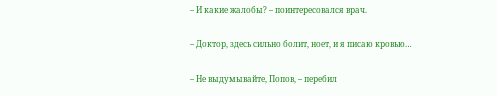– И какие жалобы? – поинтересовался врач.

– Доктор, здесь сильно болит, ноет, и я писаю кровью…

– Не выдумывайте, Попов, – перебил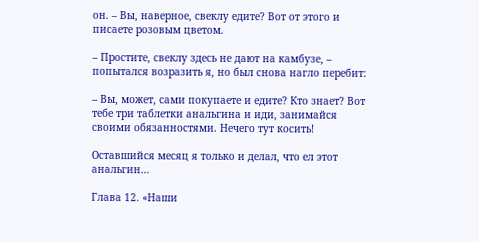он. – Вы, наверное, свеклу едите? Вот от этого и писаете розовым цветом.

– Простите, свеклу здесь не дают на камбузе, – попытался возразить я, но был снова нагло перебит:

– Вы, может, сами покупаете и едите? Кто знает? Вот тебе три таблетки анальгина и иди, занимайся своими обязанностями. Нечего тут косить!

Оставшийся месяц я только и делал, что ел этот анальгин…

Глава 12. «Наши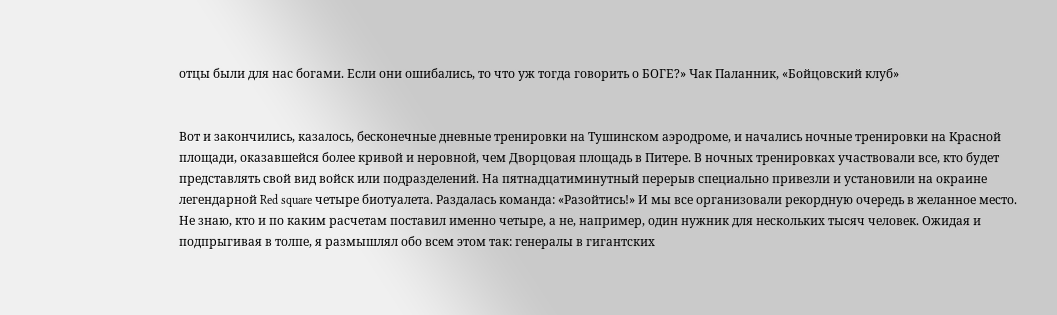отцы были для нас богами. Если они ошибались, то что уж тогда говорить о БОГЕ?» Чак Паланник, «Бойцовский клуб»


Вот и закончились, казалось, бесконечные дневные тренировки на Тушинском аэродроме, и начались ночные тренировки на Красной площади, оказавшейся более кривой и неровной, чем Дворцовая площадь в Питере. В ночных тренировках участвовали все, кто будет представлять свой вид войск или подразделений. На пятнадцатиминутный перерыв специально привезли и установили на окраине легендарной Red square четыре биотуалета. Раздалась команда: «Разойтись!» И мы все организовали рекордную очередь в желанное место. Не знаю, кто и по каким расчетам поставил именно четыре, а не, например, один нужник для нескольких тысяч человек. Ожидая и подпрыгивая в толпе, я размышлял обо всем этом так: генералы в гигантских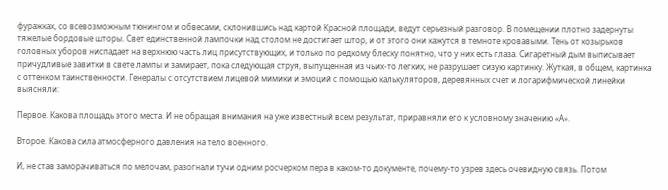фуражках, со всевозможным тюнингом и обвесами, склонившись над картой Красной площади, ведут серьезный разговор. В помещении плотно задернуты тяжелые бордовые шторы. Свет единственной лампочки над столом не достигает штор, и от этого они кажутся в темноте кровавыми. Тень от козырьков головных уборов ниспадает на верхнюю часть лиц присутствующих, и только по редкому блеску понятно, что у них есть глаза. Сигаретный дым выписывает причудливые завитки в свете лампы и замирает, пока следующая струя, выпущенная из чьих-то легких, не разрушает сизую картинку. Жуткая, в общем, картинка с оттенком таинственности. Генералы с отсутствием лицевой мимики и эмоций с помощью калькуляторов, деревянных счет и логарифмической линейки выясняли:

Первое. Какова площадь этого места. И не обращая внимания на уже известный всем результат, приравняли его к условному значению «А».

Второе. Какова сила атмосферного давления на тело военного.

И, не став заморачиваться по мелочам, разогнали тучи одним росчерком пера в каком-то документе, почему-то узрев здесь очевидную связь. Потом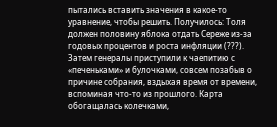пытались вставить значения в какое-то уравнение, чтобы решить. Получилось: Толя должен половину яблока отдать Сереже из-за годовых процентов и роста инфляции (???). Затем генералы приступили к чаепитию с «печеньками» и булочками, совсем позабыв о причине собрания, вздыхая время от времени, вспоминая что-то из прошлого. Карта обогащалась колечками,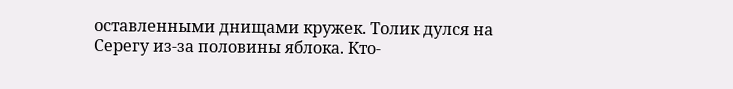оставленными днищами кружек. Толик дулся на Серегу из-за половины яблока. Кто-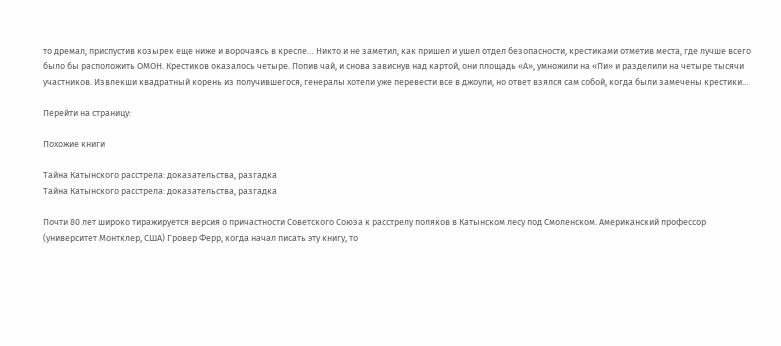то дремал, приспустив козырек еще ниже и ворочаясь в кресле… Никто и не заметил, как пришел и ушел отдел безопасности, крестиками отметив места, где лучше всего было бы расположить ОМОН. Крестиков оказалось четыре. Попив чай, и снова зависнув над картой, они площадь «А», умножили на «Пи» и разделили на четыре тысячи участников. Извлекши квадратный корень из получившегося, генералы хотели уже перевести все в джоули, но ответ взялся сам собой, когда были замечены крестики…

Перейти на страницу:

Похожие книги

Тайна Катынского расстрела: доказательства, разгадка
Тайна Катынского расстрела: доказательства, разгадка

Почти 80 лет широко тиражируется версия о причастности Советского Союза к расстрелу поляков в Катынском лесу под Смоленском. Американский профессор (университет Монтклер, США) Гровер Ферр, когда начал писать эту книгу, то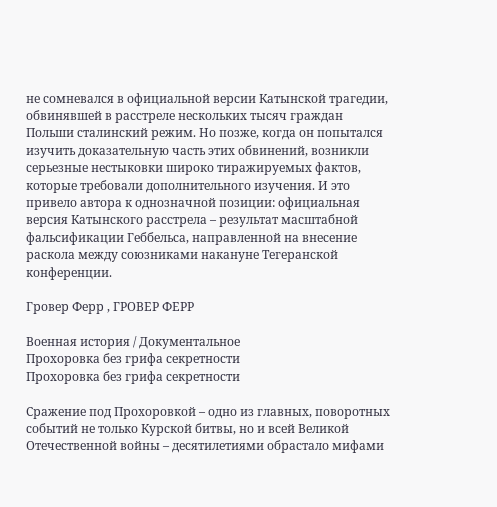не сомневался в официальной версии Катынской трагедии, обвинявшей в расстреле нескольких тысяч граждан Польши сталинский режим. Но позже, когда он попытался изучить доказательную часть этих обвинений, возникли серьезные нестыковки широко тиражируемых фактов, которые требовали дополнительного изучения. И это привело автора к однозначной позиции: официальная версия Катынского расстрела – результат масштабной фальсификации Геббельса, направленной на внесение раскола между союзниками накануне Тегеранской конференции.

Гровер Ферр , ГРОВЕР ФЕРР

Военная история / Документальное
Прохоровка без грифа секретности
Прохоровка без грифа секретности

Сражение под Прохоровкой – одно из главных, поворотных событий не только Курской битвы, но и всей Великой Отечественной войны – десятилетиями обрастало мифами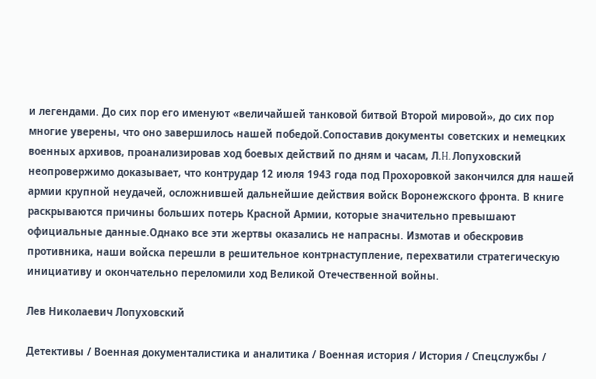и легендами. До сих пор его именуют «величайшей танковой битвой Второй мировой», до сих пор многие уверены, что оно завершилось нашей победой.Сопоставив документы советских и немецких военных архивов, проанализировав ход боевых действий по дням и часам, Л.H. Лопуховский неопровержимо доказывает, что контрудар 12 июля 1943 года под Прохоровкой закончился для нашей армии крупной неудачей, осложнившей дальнейшие действия войск Воронежского фронта. В книге раскрываются причины больших потерь Красной Армии, которые значительно превышают официальные данные.Однако все эти жертвы оказались не напрасны. Измотав и обескровив противника, наши войска перешли в решительное контрнаступление, перехватили стратегическую инициативу и окончательно переломили ход Великой Отечественной войны.

Лев Николаевич Лопуховский

Детективы / Военная документалистика и аналитика / Военная история / История / Спецслужбы /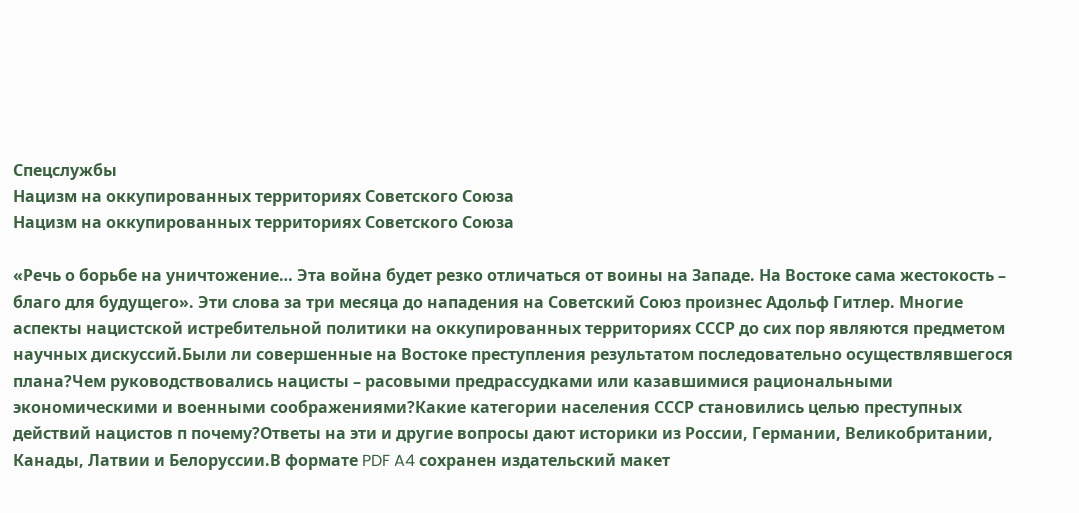Cпецслужбы
Нацизм на оккупированных территориях Советского Союза
Нацизм на оккупированных территориях Советского Союза

«Речь о борьбе на уничтожение… Эта война будет резко отличаться от воины на Западе. На Востоке сама жестокость – благо для будущего». Эти слова за три месяца до нападения на Советский Союз произнес Адольф Гитлер. Многие аспекты нацистской истребительной политики на оккупированных территориях СССР до сих пор являются предметом научных дискуссий.Были ли совершенные на Востоке преступления результатом последовательно осуществлявшегося плана?Чем руководствовались нацисты – расовыми предрассудками или казавшимися рациональными экономическими и военными соображениями?Какие категории населения СССР становились целью преступных действий нацистов п почему?Ответы на эти и другие вопросы дают историки из России, Германии, Великобритании, Канады, Латвии и Белоруссии.В формате PDF A4 сохранен издательский макет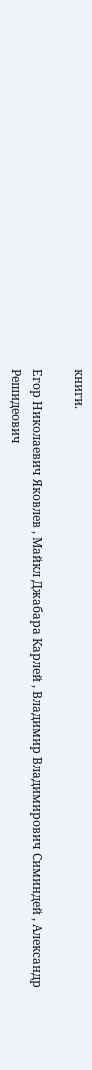книги.

Егор Николаевич Яковлев , Майкл Джабара Карлей , Владимир Владимирович Симиндей , Александр Решидеович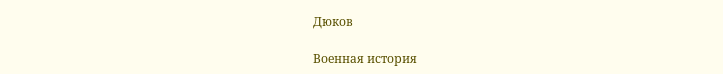Дюков

Военная история